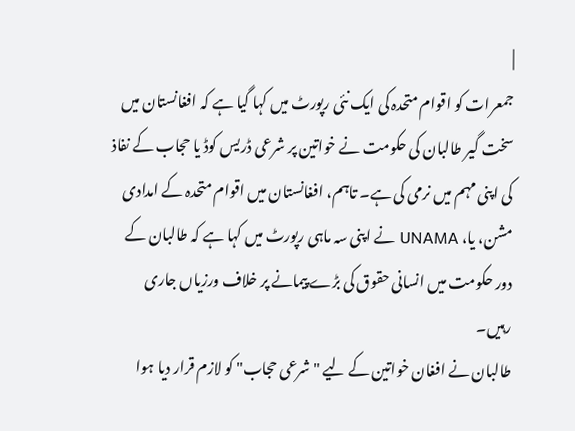|
جمعرات کو اقوام متحدہ کی ایک نئی رپورٹ میں کہا گیا ہے کہ افغانستان میں سخت گیر طالبان کی حکومت نے خواتین پر شرعی ڈریس کوڈ یا حجاب کے نفاذ کی اپنی مہم میں نرمی کی ہے۔ تاہم، افغانستان میں اقوام متحدہ کے امدادی مشن، یا، UNAMA نے اپنی سہ ماہی رپورٹ میں کہا ہے کہ طالبان کے دور حکومت میں انسانی حقوق کی بڑے پیمانے پر خلاف ورزیاں جاری رہیں۔
طالبان نے افغان خواتین کے لیے "شرعی حجاب" کو لازم قرار دیا ہوا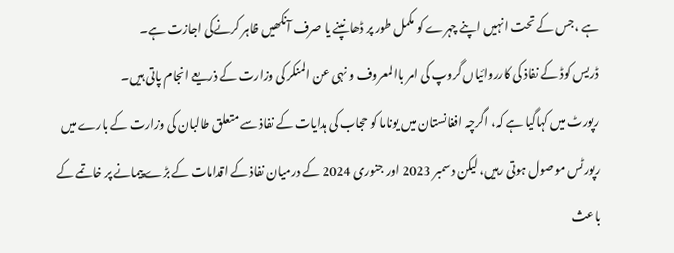ہے ،جس کے تحت انہیں اپنے چہرے کو مکمل طور پر ڈھانپنے یا صرف آنکھیں ظاہر کرنےکی اجازت ہے۔
ڈریس کوڈ کے نفاذ کی کارروائیاں گروپ کی امر باالمعروف و نہی عن المنکر کی وزارت کے ذریعے انجام پاتی ہیں۔
رپورٹ میں کہاگیا ہے کہ، اگرچہ افغانستان میں یوناما کو حجاب کی ہدایات کے نفاذ سے متعلق طالبان کی وزارت کے بارے میں رپورٹس موصول ہوتی رہیں، لیکن دسمبر 2023 اور جنوری 2024 کے درمیان نفاذ کے اقدامات کے بڑے پیمانے پر خاتمے کے باعث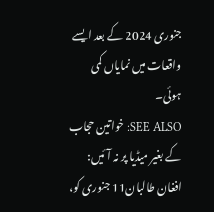جنوری 2024 کے بعد ایسے واقعات میں نمایاں کمی ہوئی۔
SEE ALSO: خواتین حجاب کے بغیر میڈیا پر نہ آئیں: افغان طالبان11 جنوری کو،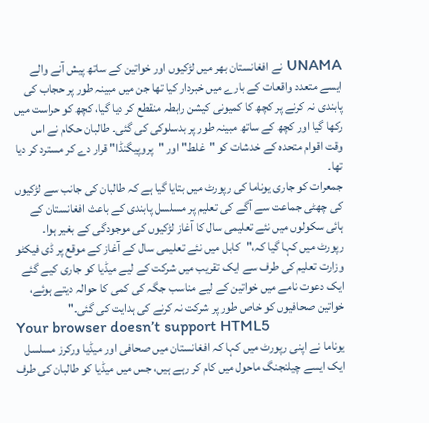UNAMA نے افغانستان بھر میں لڑکیوں اور خواتین کے ساتھ پیش آنے والے ایسے متعدد واقعات کے بارے میں خبردار کیا تھا جن میں مبینہ طور پر حجاب کی پابندی نہ کرنے پر کچھ کا کمیونی کیشن رابطہ منقطع کر دیا گیا، کچھ کو حراست میں رکھا گیا اور کچھ کے ساتھ مبینہ طور پر بدسلوکی کی گئی۔ طالبان حکام نے اس وقت اقوام متحدہ کے خدشات کو "غلط" اور "پروپیگنڈا" قرار دے کر مسترد کر دیا تھا۔
جمعرات کو جاری یوناما کی رپورٹ میں بتایا گیا ہے کہ طالبان کی جانب سے لڑکیوں کی چھٹی جماعت سے آگے کی تعلیم پر مسلسل پابندی کے باعث افغانستان کے ہائی سکولوں میں نئے تعلیمی سال کا آغاز لڑکیوں کی موجودگی کے بغیر ہوا۔
رپورٹ میں کہا گیا کہ،"کابل میں نئے تعلیمی سال کے آغاز کے موقع پر ڈی فیکٹو وزارت تعلیم کی طرف سے ایک تقریب میں شرکت کے لیے میڈیا کو جاری کیے گئے ایک دعوت نامے میں خواتین کے لیے مناسب جگہ کی کمی کا حوالہ دیتے ہوئے، خواتین صحافیوں کو خاص طور پر شرکت نہ کرنے کی ہدایت کی گئی۔"
Your browser doesn’t support HTML5
یوناما نے اپنی رپورٹ میں کہا کہ افغانستان میں صحافی اور میڈیا ورکرز مسلسل ایک ایسے چیلنجنگ ماحول میں کام کر رہے ہیں، جس میں میڈیا کو طالبان کی طرف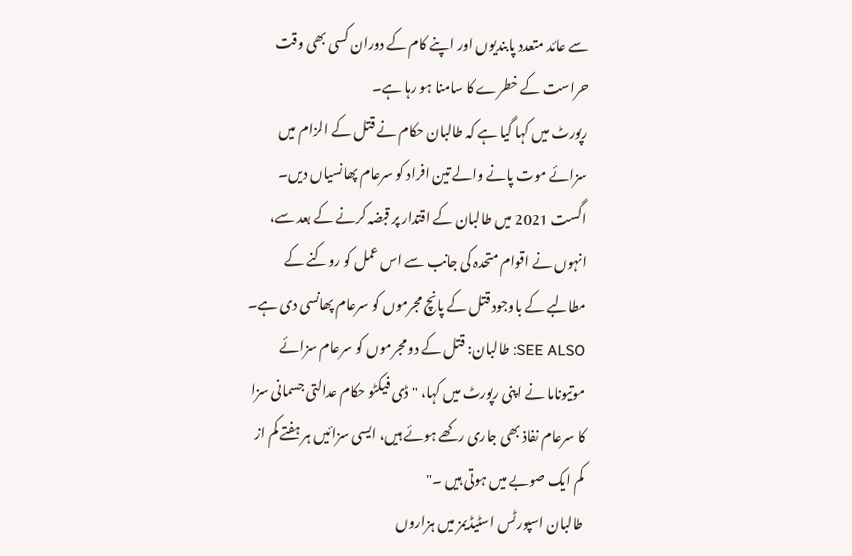سے عائد متعدد پابندیوں اور اپنے کام کے دوران کسی بھی وقت حراست کے خطرے کا سامنا ہو رہا ہے۔
رپورٹ میں کہا گیا ہے کہ طالبان حکام نے قتل کے الزام میں سزائے موت پانے والے تین افراد کو سرعام پھانسیاں دیں۔ اگست 2021 میں طالبان کے اقتدار پر قبضہ کرنے کے بعد سے، انہوں نے اقوام متحدہ کی جانب سے اس عمل کو روکنے کے مطالبے کے باوجود قتل کے پانچ مجرموں کو سرعام پھانسی دی ہے۔
SEE ALSO: طالبان: قتل کے دو مجرموں کو سرعام سزائے موتیوناما نے اپنی رپورٹ میں کہا، "ڈی فیکٹو حکام عدالتی جسمانی سزا کا سرعام نفاذ بھی جاری رکھے ہوئے ہیں، ایسی سزائیں ہر ہفتے کم از کم ایک صوبے میں ہوتی ہیں ۔"
طالبان اسپورٹس اسٹیڈیمز میں ہزاروں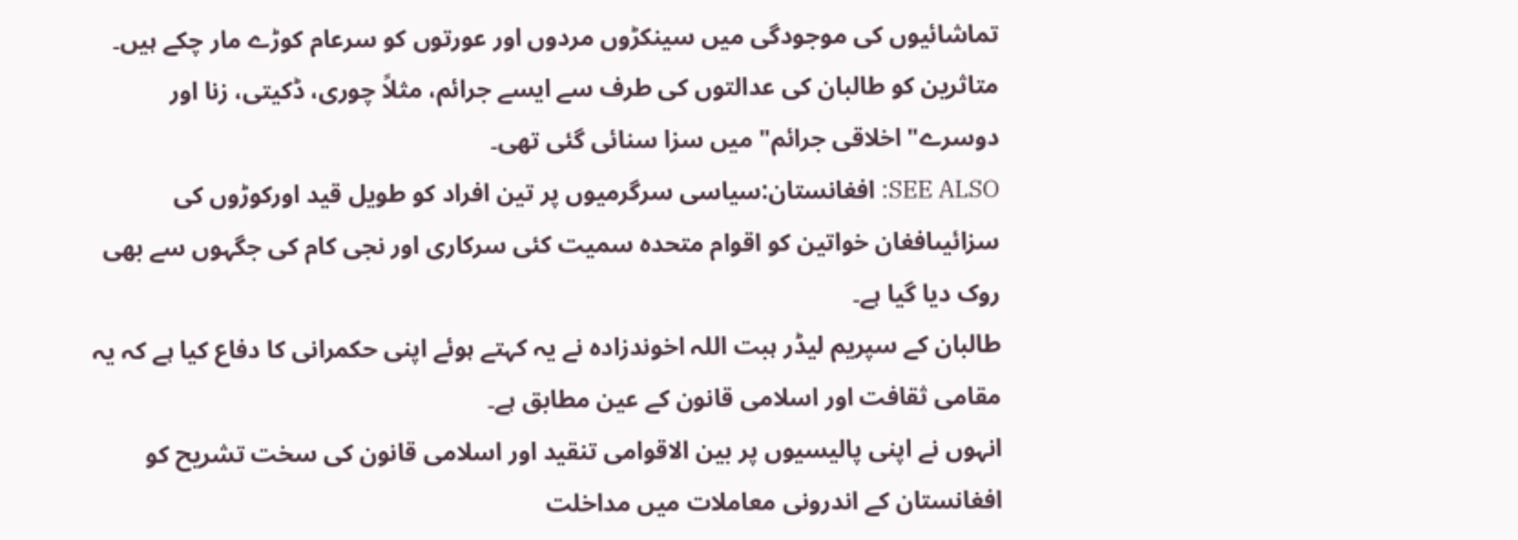تماشائیوں کی موجودگی میں سینکڑوں مردوں اور عورتوں کو سرعام کوڑے مار چکے ہیں۔ متاثرین کو طالبان کی عدالتوں کی طرف سے ایسے جرائم، مثلاً چوری، ڈکیتی، زنا اور دوسرے"اخلاقی جرائم" میں سزا سنائی گئی تھی۔
SEE ALSO: افغانستان:سیاسی سرگرمیوں پر تین افراد کو طویل قید اورکوڑوں کی سزائیںافغان خواتین کو اقوام متحدہ سمیت کئی سرکاری اور نجی کام کی جگہوں سے بھی روک دیا گیا ہے۔
طالبان کے سپریم لیڈر ہبت اللہ اخوندزادہ نے یہ کہتے ہوئے اپنی حکمرانی کا دفاع کیا ہے کہ یہ مقامی ثقافت اور اسلامی قانون کے عین مطابق ہے۔
انہوں نے اپنی پالیسیوں پر بین الاقوامی تنقید اور اسلامی قانون کی سخت تشریح کو افغانستان کے اندرونی معاملات میں مداخلت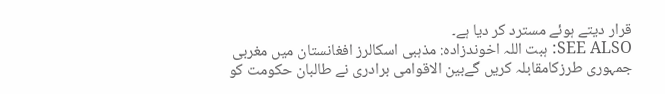قرار دیتے ہوئے مسترد کر دیا ہے۔
SEE ALSO: ہبت اللہ اخوندزادہ: مذہبی اسکالرز افغانستان میں مغربی جمہوری طرزکامقابلہ کریں گےبین الاقوامی برادری نے طالبان حکومت کو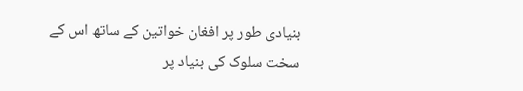بنیادی طور پر افغان خواتین کے ساتھ اس کے سخت سلوک کی بنیاد پر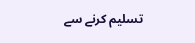تسلیم کرنے سے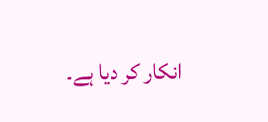انکار کر دیا ہے۔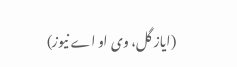(ایاز گل، وی او اے نیوز)